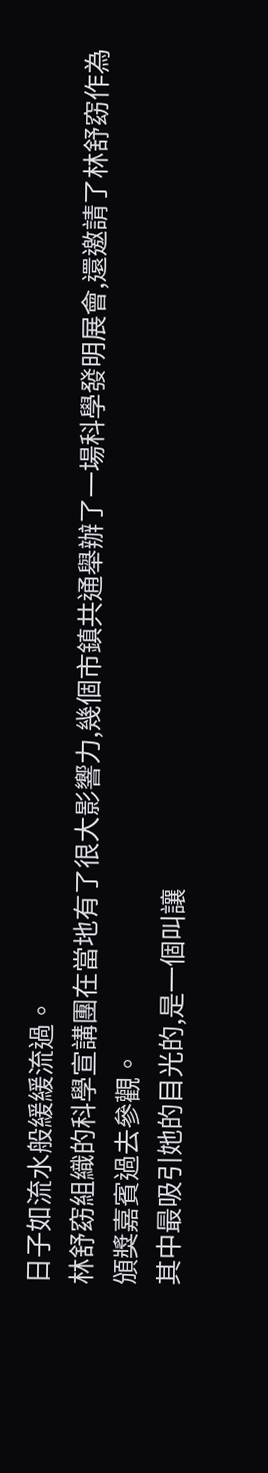日子如流水般緩緩流過。
林舒窈組織的科學宣講團在當地有了很大影響力,幾個市鎮共通舉辦了一場科學發明展會,還邀請了林舒窈作為頒獎嘉賓過去參觀。
其中最吸引她的目光的,是一個叫讓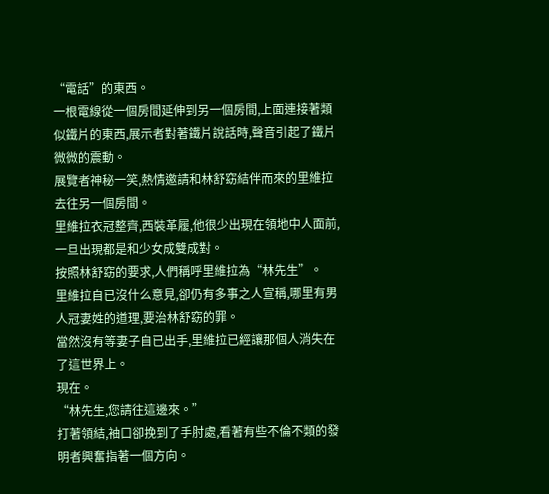“電話”的東西。
一根電線從一個房間延伸到另一個房間,上面連接著類似鐵片的東西,展示者對著鐵片說話時,聲音引起了鐵片微微的震動。
展覽者神秘一笑,熱情邀請和林舒窈結伴而來的里維拉去往另一個房間。
里維拉衣冠整齊,西裝革履,他很少出現在領地中人面前,一旦出現都是和少女成雙成對。
按照林舒窈的要求,人們稱呼里維拉為“林先生”。
里維拉自已沒什么意見,卻仍有多事之人宣稱,哪里有男人冠妻姓的道理,要治林舒窈的罪。
當然沒有等妻子自已出手,里維拉已經讓那個人消失在了這世界上。
現在。
“林先生,您請往這邊來。”
打著領結,袖口卻挽到了手肘處,看著有些不倫不類的發明者興奮指著一個方向。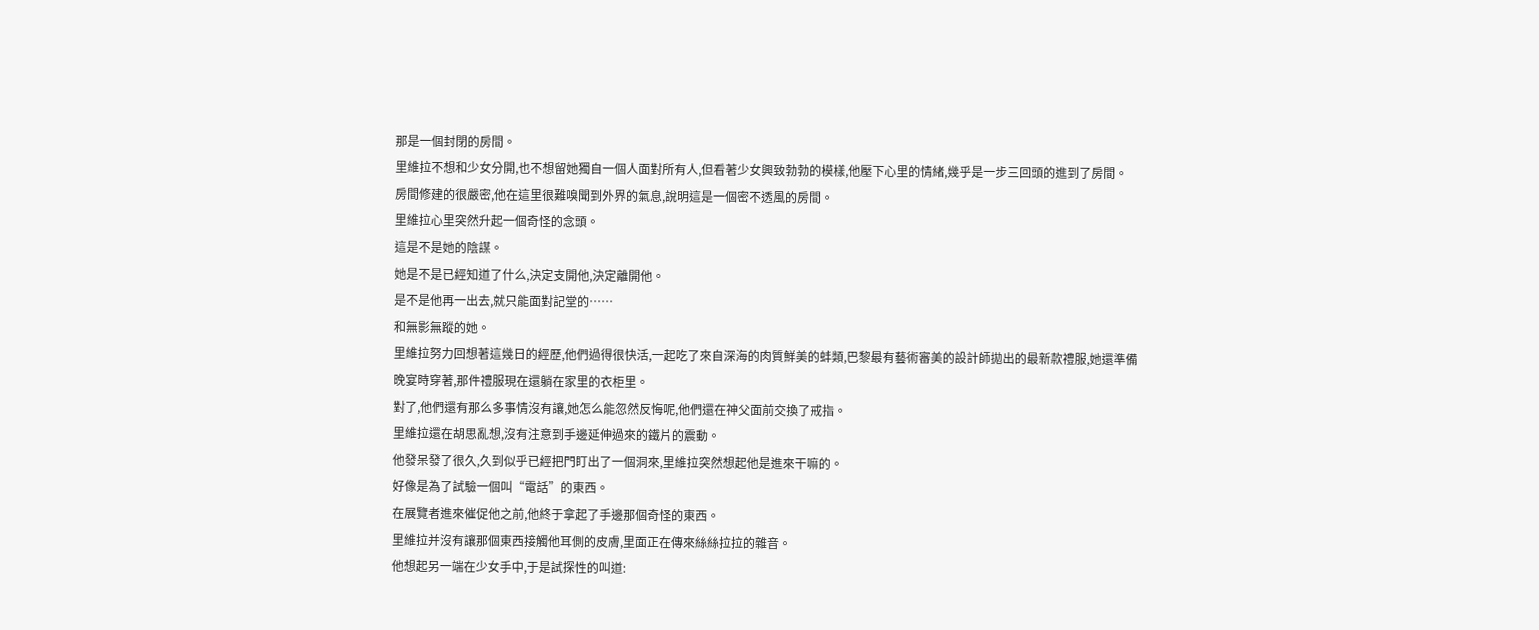那是一個封閉的房間。
里維拉不想和少女分開,也不想留她獨自一個人面對所有人,但看著少女興致勃勃的模樣,他壓下心里的情緒,幾乎是一步三回頭的進到了房間。
房間修建的很嚴密,他在這里很難嗅聞到外界的氣息,說明這是一個密不透風的房間。
里維拉心里突然升起一個奇怪的念頭。
這是不是她的陰謀。
她是不是已經知道了什么,決定支開他,決定離開他。
是不是他再一出去,就只能面對記堂的……
和無影無蹤的她。
里維拉努力回想著這幾日的經歷,他們過得很快活,一起吃了來自深海的肉質鮮美的蚌類,巴黎最有藝術審美的設計師拋出的最新款禮服,她還準備晚宴時穿著,那件禮服現在還躺在家里的衣柜里。
對了,他們還有那么多事情沒有讓,她怎么能忽然反悔呢,他們還在神父面前交換了戒指。
里維拉還在胡思亂想,沒有注意到手邊延伸過來的鐵片的震動。
他發呆發了很久,久到似乎已經把門盯出了一個洞來,里維拉突然想起他是進來干嘛的。
好像是為了試驗一個叫“電話”的東西。
在展覽者進來催促他之前,他終于拿起了手邊那個奇怪的東西。
里維拉并沒有讓那個東西接觸他耳側的皮膚,里面正在傳來絲絲拉拉的雜音。
他想起另一端在少女手中,于是試探性的叫道: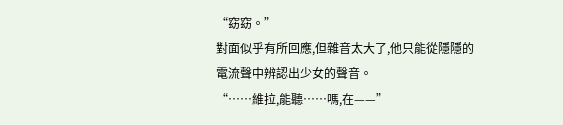“窈窈。”
對面似乎有所回應,但雜音太大了,他只能從隱隱的電流聲中辨認出少女的聲音。
“……維拉,能聽……嗎,在——”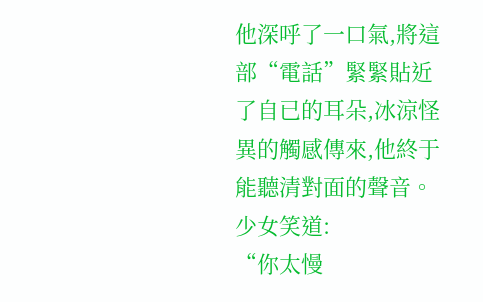他深呼了一口氣,將這部“電話”緊緊貼近了自已的耳朵,冰涼怪異的觸感傳來,他終于能聽清對面的聲音。
少女笑道:
“你太慢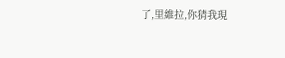了,里維拉,你猜我現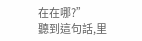在在哪?”
聽到這句話,里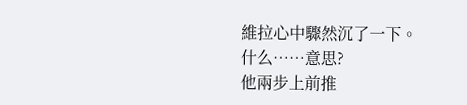維拉心中驟然沉了一下。
什么……意思?
他兩步上前推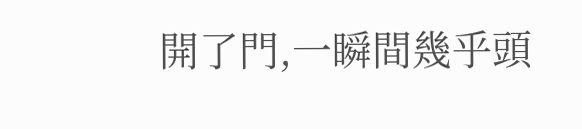開了門,一瞬間幾乎頭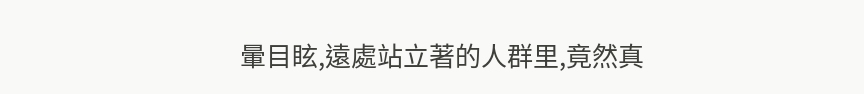暈目眩,遠處站立著的人群里,竟然真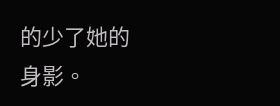的少了她的身影。